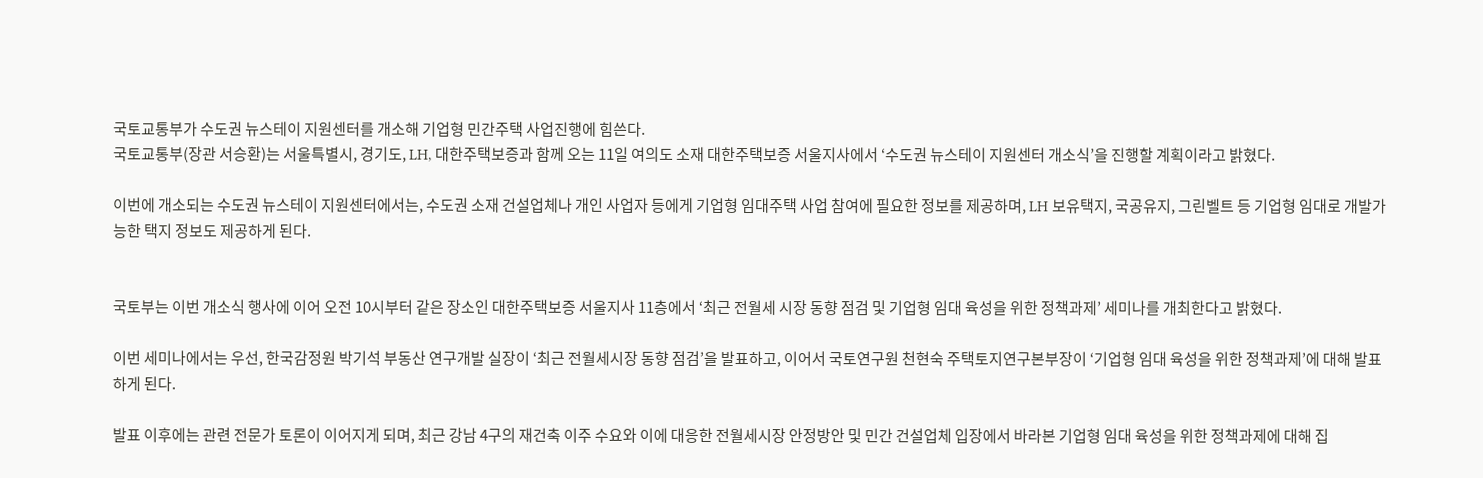국토교통부가 수도권 뉴스테이 지원센터를 개소해 기업형 민간주택 사업진행에 힘쓴다.
국토교통부(장관 서승환)는 서울특별시, 경기도, LH, 대한주택보증과 함께 오는 11일 여의도 소재 대한주택보증 서울지사에서 ‘수도권 뉴스테이 지원센터 개소식’을 진행할 계획이라고 밝혔다.

이번에 개소되는 수도권 뉴스테이 지원센터에서는, 수도권 소재 건설업체나 개인 사업자 등에게 기업형 임대주택 사업 참여에 필요한 정보를 제공하며, LH 보유택지, 국공유지, 그린벨트 등 기업형 임대로 개발가능한 택지 정보도 제공하게 된다.


국토부는 이번 개소식 행사에 이어 오전 10시부터 같은 장소인 대한주택보증 서울지사 11층에서 ‘최근 전월세 시장 동향 점검 및 기업형 임대 육성을 위한 정책과제’ 세미나를 개최한다고 밝혔다.

이번 세미나에서는 우선, 한국감정원 박기석 부동산 연구개발 실장이 ‘최근 전월세시장 동향 점검’을 발표하고, 이어서 국토연구원 천현숙 주택토지연구본부장이 ‘기업형 임대 육성을 위한 정책과제’에 대해 발표하게 된다.

발표 이후에는 관련 전문가 토론이 이어지게 되며, 최근 강남 4구의 재건축 이주 수요와 이에 대응한 전월세시장 안정방안 및 민간 건설업체 입장에서 바라본 기업형 임대 육성을 위한 정책과제에 대해 집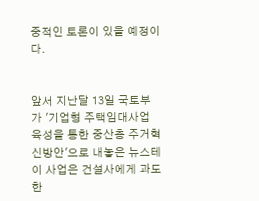중적인 토론이 있을 예정이다.


앞서 지난달 13일 국토부가 '기업형 주택임대사업 육성을 통한 중산층 주거혁신방안'으로 내놓은 뉴스테이 사업은 건설사에게 과도한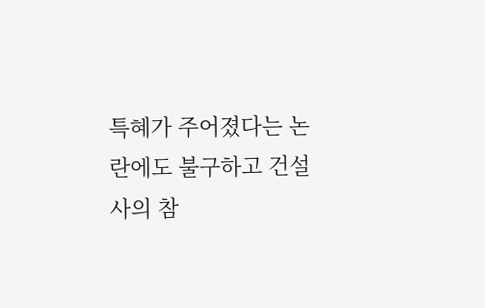특혜가 주어졌다는 논란에도 불구하고 건설사의 참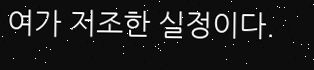여가 저조한 실정이다.